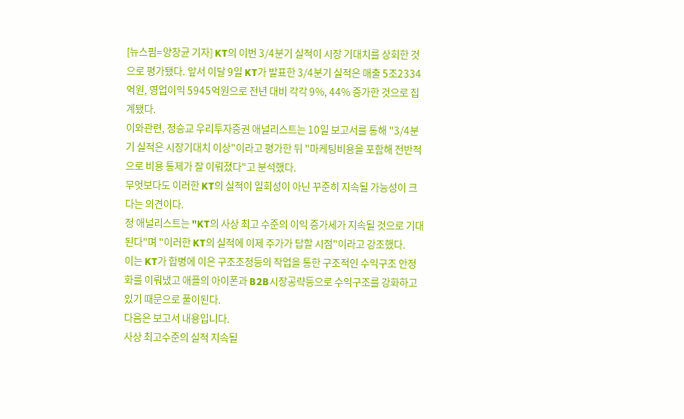[뉴스핌=양창균 기자] KT의 이번 3/4분기 실적이 시장 기대치를 상회한 것으로 평가됐다. 앞서 이달 9일 KT가 발표한 3/4분기 실적은 매출 5조2334억원, 영업이익 5945억원으로 전년 대비 각각 9%, 44% 증가한 것으로 집계됐다.
이와관련, 정승교 우리투자증권 애널리스트는 10일 보고서를 통해 "3/4분기 실적은 시장기대치 이상"이라고 평가한 뒤 "마케팅비용을 포함해 전반적으로 비용 통제가 잘 이뤄졌다"고 분석했다.
무엇보다도 이러한 KT의 실적이 일회성이 아닌 꾸준히 지속될 가능성이 크다는 의견이다.
정 애널리스트는 "KT의 사상 최고 수준의 이익 증가세가 지속될 것으로 기대된다"며 "이러한 KT의 실적에 이제 주가가 답할 시점"이라고 강조했다.
이는 KT가 합병에 이은 구조조정등의 작업을 통한 구조적인 수익구조 안정화를 이뤄냈고 애플의 아이폰과 B2B시장공략등으로 수익구조를 강화하고 있기 때문으로 풀이된다.
다음은 보고서 내용입니다.
사상 최고수준의 실적 지속될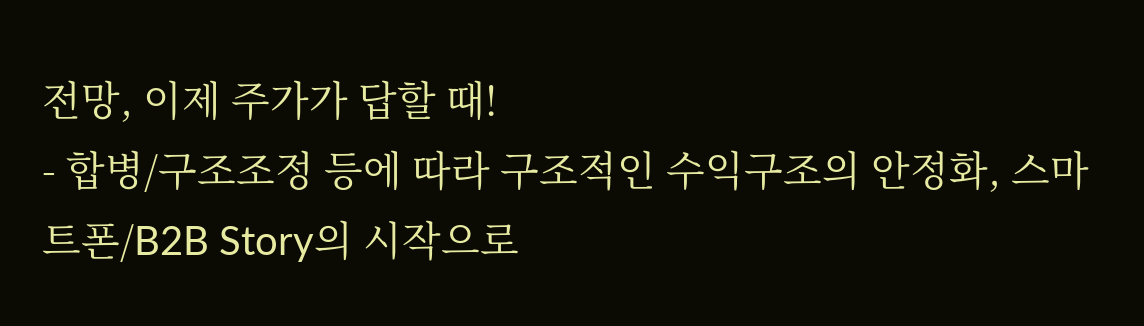전망, 이제 주가가 답할 때!
- 합병/구조조정 등에 따라 구조적인 수익구조의 안정화, 스마트폰/B2B Story의 시작으로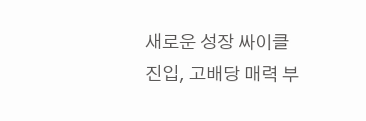새로운 성장 싸이클 진입, 고배당 매력 부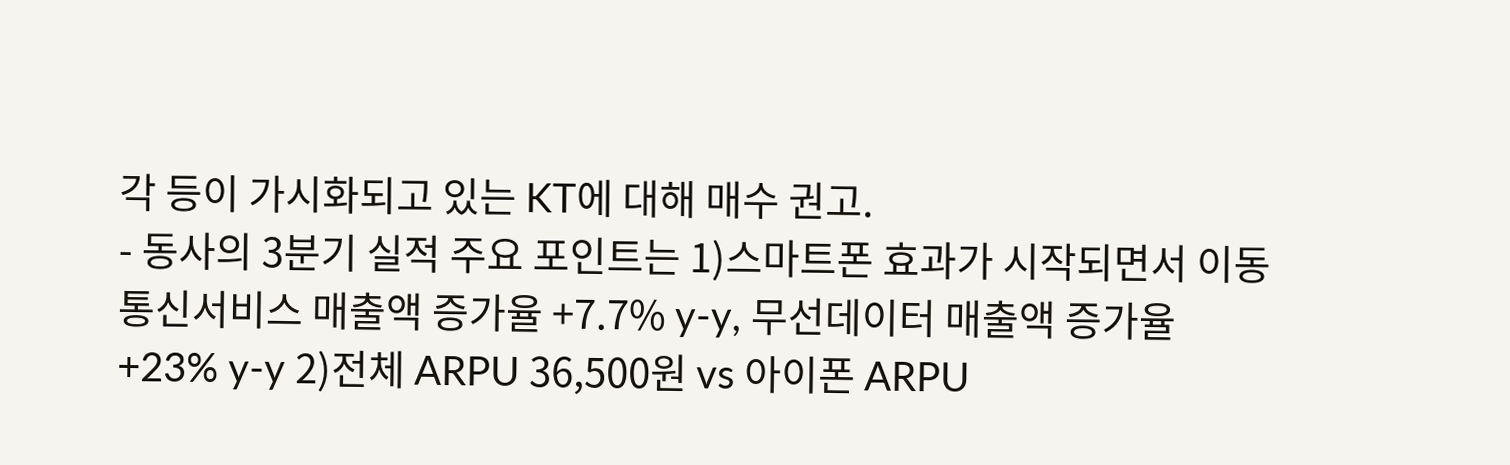각 등이 가시화되고 있는 KT에 대해 매수 권고.
- 동사의 3분기 실적 주요 포인트는 1)스마트폰 효과가 시작되면서 이동통신서비스 매출액 증가율 +7.7% y-y, 무선데이터 매출액 증가율 +23% y-y 2)전체 ARPU 36,500원 vs 아이폰 ARPU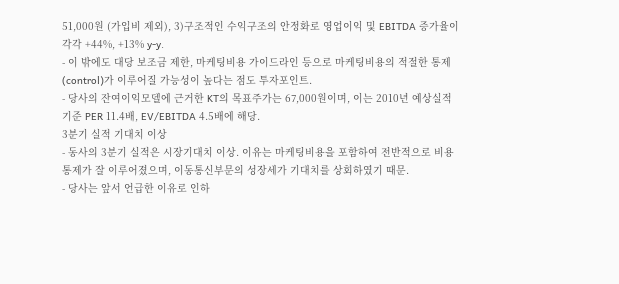51,000원 (가입비 제외), 3)구조적인 수익구조의 안정화로 영업이익 및 EBITDA 증가율이 각각 +44%, +13% y-y.
- 이 밖에도 대당 보조금 제한, 마케팅비용 가이드라인 등으로 마케팅비용의 적절한 통제(control)가 이루어질 가능성이 높다는 점도 투자포인트.
- 당사의 잔여이익모델에 근거한 KT의 목표주가는 67,000원이며, 이는 2010년 예상실적 기준 PER 11.4배, EV/EBITDA 4.5배에 해당.
3분기 실적 기대치 이상
- 동사의 3분기 실적은 시장기대치 이상. 이유는 마케팅비용을 포함하여 전반적으로 비용 통제가 잘 이루어졌으며, 이동통신부문의 성장세가 기대치를 상회하였기 때문.
- 당사는 앞서 언급한 이유로 인하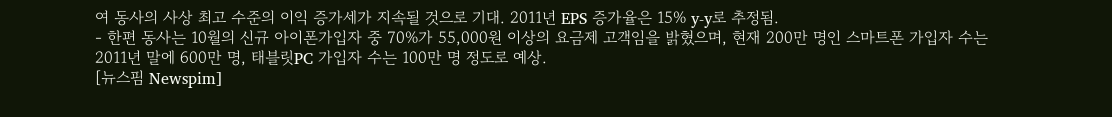여 동사의 사상 최고 수준의 이익 증가세가 지속될 것으로 기대. 2011년 EPS 증가율은 15% y-y로 추정됨.
- 한편 동사는 10월의 신규 아이폰가입자 중 70%가 55,000원 이상의 요금제 고객임을 밝혔으며, 현재 200만 명인 스마트폰 가입자 수는 2011년 말에 600만 명, 태블릿PC 가입자 수는 100만 명 정도로 예상.
[뉴스핌 Newspim]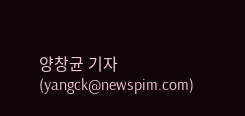양창균 기자 (yangck@newspim.com)